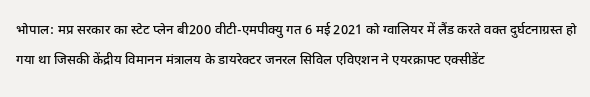भोपाल: मप्र सरकार का स्टेट प्लेन बी200 वीटी-एमपीक्यु गत 6 मई 2021 को ग्वालियर में लैंड करते वक्त दुर्घटनाग्रस्त हो गया था जिसकी केंद्रीय विमानन मंत्रालय के डायरेक्टर जनरल सिविल एविएशन ने एयरक्राफ्ट एक्सीडेंट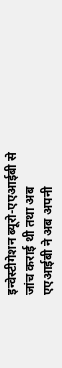इन्वेस्टीगेशन ब्यूरो-एएआईबी से जांच कराई थी तथा अब एएआईबी ने अब अपनी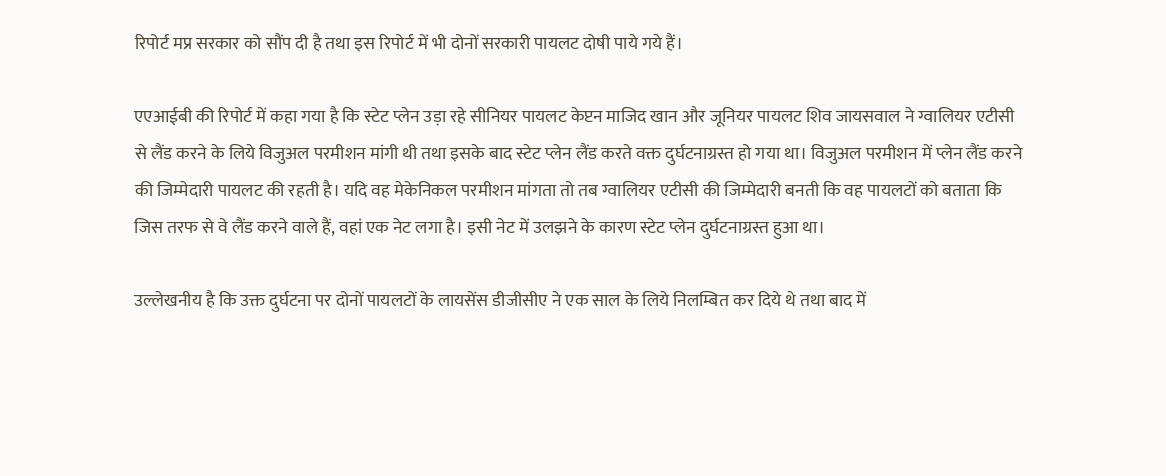रिपोर्ट मप्र सरकार को सौंप दी है तथा इस रिपोर्ट में भी दोनों सरकारी पायलट दोषी पाये गये हैं।

एएआईबी की रिपोर्ट में कहा गया है कि स्टेट प्लेन उड़ा रहे सीनियर पायलट केप्टन माजिद खान और जूनियर पायलट शिव जायसवाल ने ग्वालियर एटीसी से लैंड करने के लिये विजुअल परमीशन मांगी थी तथा इसके बाद स्टेट प्लेन लैंड करते वक्त दुर्घटनाग्रस्त हो गया था। विजुअल परमीशन में प्लेन लैंड करने की जिम्मेदारी पायलट की रहती है। यदि वह मेकेनिकल परमीशन मांगता तो तब ग्वालियर एटीसी की जिम्मेदारी बनती कि वह पायलटों को बताता कि जिस तरफ से वे लैंड करने वाले हैं, वहां एक नेट लगा है। इसी नेट में उलझने के कारण स्टेट प्लेन दुर्घटनाग्रस्त हुआ था।

उल्लेखनीय है कि उक्त दुर्घटना पर दोनों पायलटों के लायसेंस डीजीसीए ने एक साल के लिये निलम्बित कर दिये थे तथा बाद में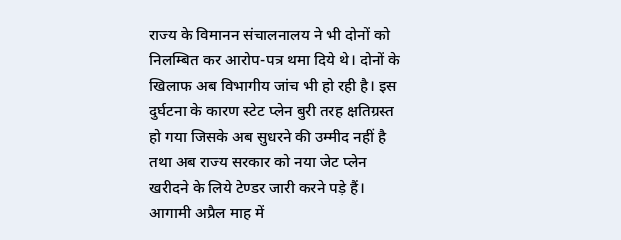राज्य के विमानन संचालनालय ने भी दोनों को निलम्बित कर आरोप-पत्र थमा दिये थे। दोनों के खिलाफ अब विभागीय जांच भी हो रही है। इस दुर्घटना के कारण स्टेट प्लेन बुरी तरह क्षतिग्रस्त हो गया जिसके अब सुधरने की उम्मीद नहीं है तथा अब राज्य सरकार को नया जेट प्लेन खरीदने के लिये टेण्डर जारी करने पड़े हैं। आगामी अप्रैल माह में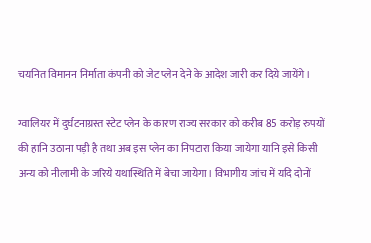चयनित विमानन निर्माता कंपनी को जेट प्लेन देने के आदेश जारी कर दिये जायेंगे।

ग्वालियर में दुर्घटनाग्रस्त स्टेट प्लेन के कारण राज्य सरकार को करीब 85 करोड़ रुपयों की हानि उठाना पड़ी है तथा अब इस प्लेन का निपटारा किया जायेगा यानि इसे किसी अन्य को नीलामी के जरिये यथास्थिति में बेचा जायेगा। विभागीय जांच में यदि दोनों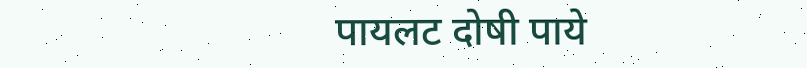पायलट दोषी पाये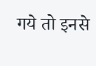गये तो इनसे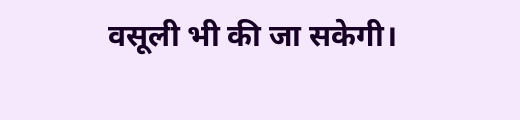वसूली भी की जा सकेगी।